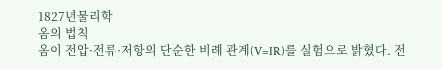1827년물리학
옴의 법칙
옴이 전압·전류·저항의 단순한 비례 관계(V=IR)를 실험으로 밝혔다. 전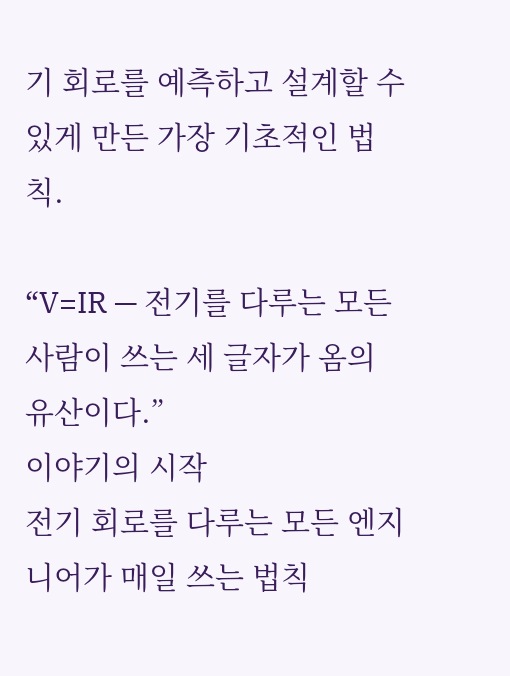기 회로를 예측하고 설계할 수 있게 만든 가장 기초적인 법칙.

“V=IR — 전기를 다루는 모든 사람이 쓰는 세 글자가 옴의 유산이다.”
이야기의 시작
전기 회로를 다루는 모든 엔지니어가 매일 쓰는 법칙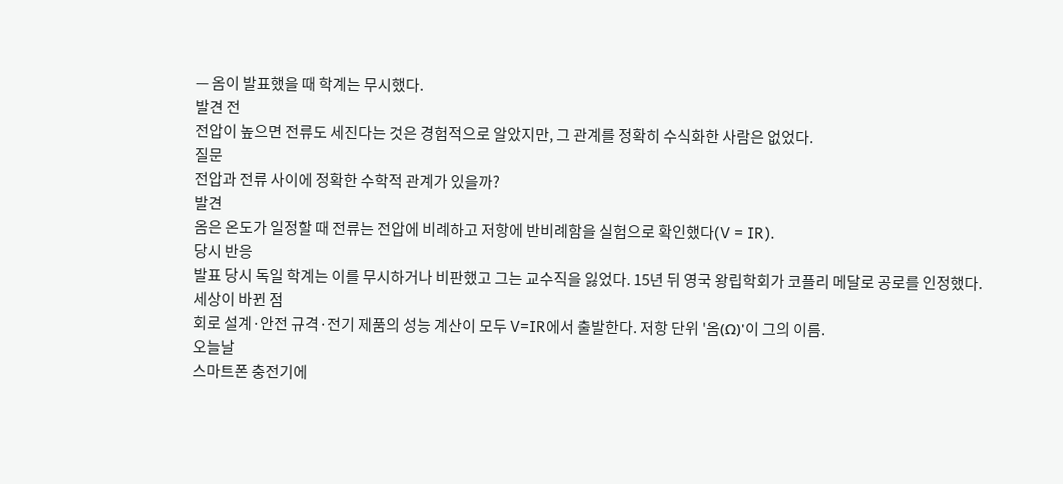— 옴이 발표했을 때 학계는 무시했다.
발견 전
전압이 높으면 전류도 세진다는 것은 경험적으로 알았지만, 그 관계를 정확히 수식화한 사람은 없었다.
질문
전압과 전류 사이에 정확한 수학적 관계가 있을까?
발견
옴은 온도가 일정할 때 전류는 전압에 비례하고 저항에 반비례함을 실험으로 확인했다(V = IR).
당시 반응
발표 당시 독일 학계는 이를 무시하거나 비판했고 그는 교수직을 잃었다. 15년 뒤 영국 왕립학회가 코플리 메달로 공로를 인정했다.
세상이 바뀐 점
회로 설계·안전 규격·전기 제품의 성능 계산이 모두 V=IR에서 출발한다. 저항 단위 '옴(Ω)'이 그의 이름.
오늘날
스마트폰 충전기에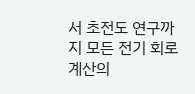서 초전도 연구까지 모든 전기 회로 계산의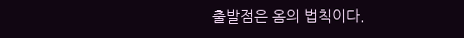출발점은 옴의 법칙이다.